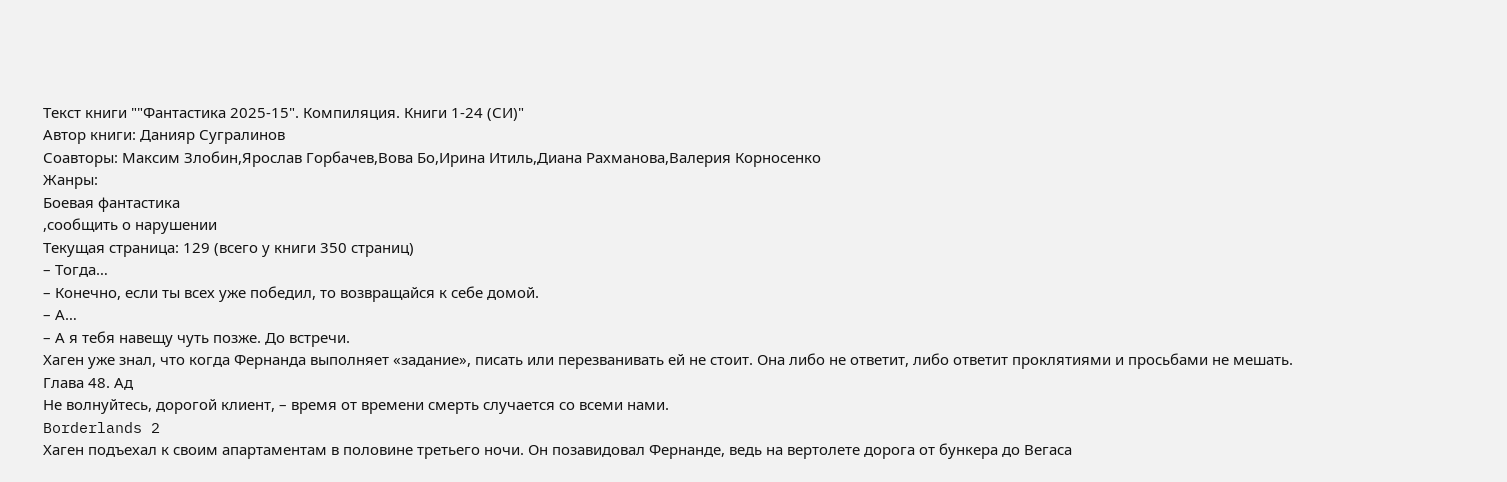Текст книги ""Фантастика 2025-15". Компиляция. Книги 1-24 (СИ)"
Автор книги: Данияр Сугралинов
Соавторы: Максим Злобин,Ярослав Горбачев,Вова Бо,Ирина Итиль,Диана Рахманова,Валерия Корносенко
Жанры:
Боевая фантастика
,сообщить о нарушении
Текущая страница: 129 (всего у книги 350 страниц)
– Тогда…
– Конечно, если ты всех уже победил, то возвращайся к себе домой.
– А…
– А я тебя навещу чуть позже. До встречи.
Хаген уже знал, что когда Фернанда выполняет «задание», писать или перезванивать ей не стоит. Она либо не ответит, либо ответит проклятиями и просьбами не мешать.
Глава 48. Ад
Не волнуйтесь, дорогой клиент, – время от времени смерть случается со всеми нами.
Borderlands 2
Хаген подъехал к своим апартаментам в половине третьего ночи. Он позавидовал Фернанде, ведь на вертолете дорога от бункера до Вегаса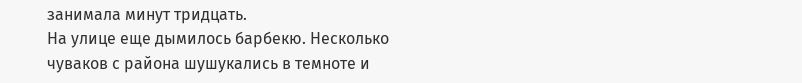занимала минут тридцать.
На улице еще дымилось барбекю. Несколько чуваков с района шушукались в темноте и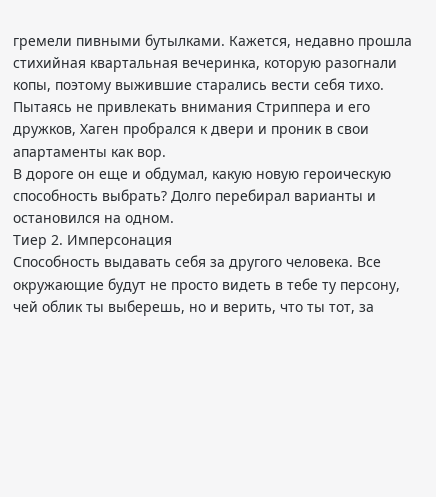гремели пивными бутылками. Кажется, недавно прошла стихийная квартальная вечеринка, которую разогнали копы, поэтому выжившие старались вести себя тихо. Пытаясь не привлекать внимания Стриппера и его дружков, Хаген пробрался к двери и проник в свои апартаменты как вор.
В дороге он еще и обдумал, какую новую героическую способность выбрать? Долго перебирал варианты и остановился на одном.
Тиер 2. Имперсонация
Способность выдавать себя за другого человека. Все окружающие будут не просто видеть в тебе ту персону, чей облик ты выберешь, но и верить, что ты тот, за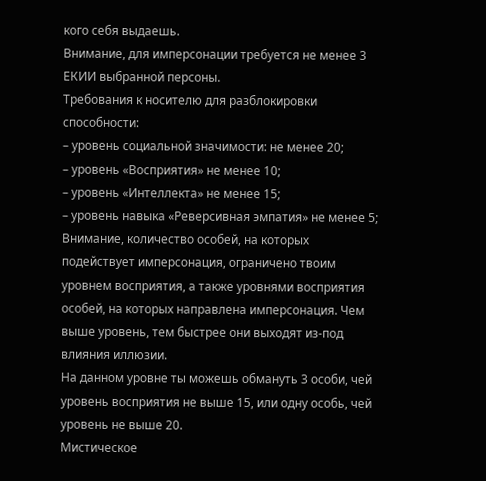кого себя выдаешь.
Внимание, для имперсонации требуется не менее 3 ЕКИИ выбранной персоны.
Требования к носителю для разблокировки способности:
– уровень социальной значимости: не менее 20;
– уровень «Восприятия» не менее 10;
– уровень «Интеллекта» не менее 15;
– уровень навыка «Реверсивная эмпатия» не менее 5;
Внимание, количество особей, на которых подействует имперсонация, ограничено твоим уровнем восприятия, а также уровнями восприятия особей, на которых направлена имперсонация. Чем выше уровень, тем быстрее они выходят из-под влияния иллюзии.
На данном уровне ты можешь обмануть 3 особи, чей уровень восприятия не выше 15, или одну особь, чей уровень не выше 20.
Мистическое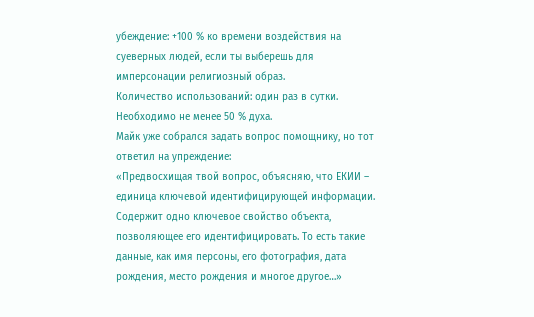убеждение: +100 % ко времени воздействия на суеверных людей, если ты выберешь для имперсонации религиозный образ.
Количество использований: один раз в сутки.
Необходимо не менее 50 % духа.
Майк уже собрался задать вопрос помощнику, но тот ответил на упреждение:
«Предвосхищая твой вопрос, объясняю, что ЕКИИ – единица ключевой идентифицирующей информации. Содержит одно ключевое свойство объекта, позволяющее его идентифицировать. То есть такие данные, как имя персоны, его фотография, дата рождения, место рождения и многое другое…»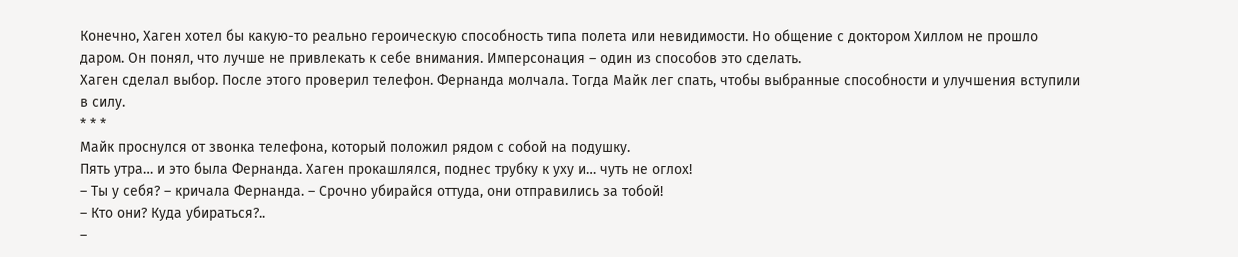Конечно, Хаген хотел бы какую-то реально героическую способность типа полета или невидимости. Но общение с доктором Хиллом не прошло даром. Он понял, что лучше не привлекать к себе внимания. Имперсонация – один из способов это сделать.
Хаген сделал выбор. После этого проверил телефон. Фернанда молчала. Тогда Майк лег спать, чтобы выбранные способности и улучшения вступили в силу.
* * *
Майк проснулся от звонка телефона, который положил рядом с собой на подушку.
Пять утра… и это была Фернанда. Хаген прокашлялся, поднес трубку к уху и… чуть не оглох!
– Ты у себя? – кричала Фернанда. – Срочно убирайся оттуда, они отправились за тобой!
– Кто они? Куда убираться?..
–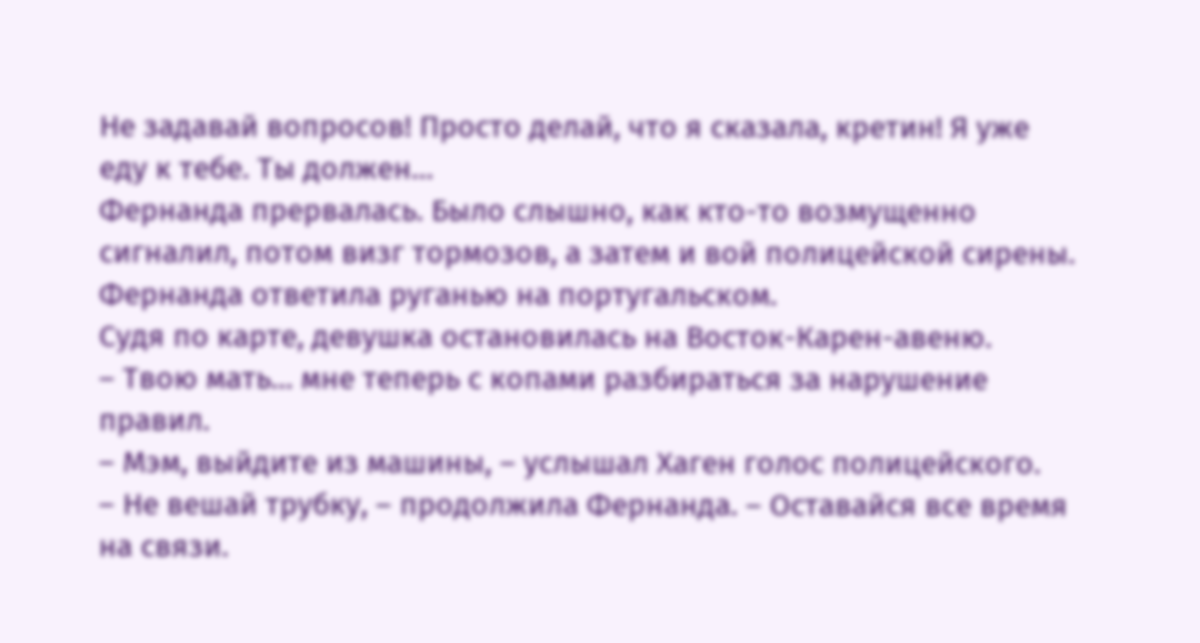Не задавай вопросов! Просто делай, что я сказала, кретин! Я уже еду к тебе. Ты должен…
Фернанда прервалась. Было слышно, как кто-то возмущенно сигналил, потом визг тормозов, а затем и вой полицейской сирены. Фернанда ответила руганью на португальском.
Судя по карте, девушка остановилась на Восток-Карен-авеню.
– Твою мать… мне теперь с копами разбираться за нарушение правил.
– Мэм, выйдите из машины, – услышал Хаген голос полицейского.
– Не вешай трубку, – продолжила Фернанда. – Оставайся все время на связи.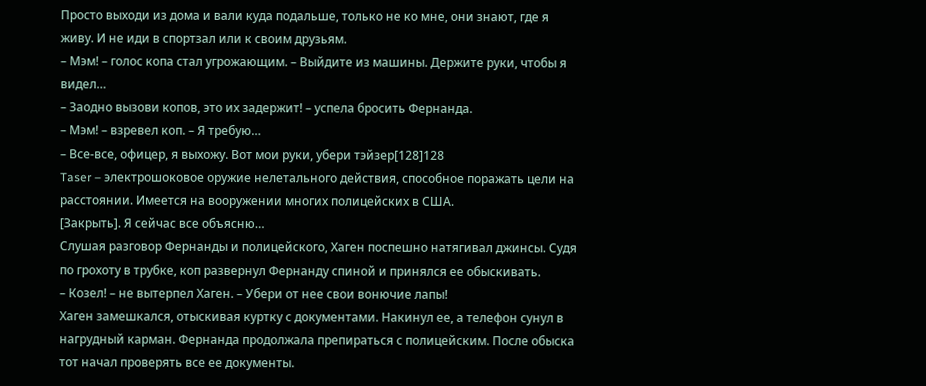Просто выходи из дома и вали куда подальше, только не ко мне, они знают, где я живу. И не иди в спортзал или к своим друзьям.
– Мэм! – голос копа стал угрожающим. – Выйдите из машины. Держите руки, чтобы я видел…
– Заодно вызови копов, это их задержит! – успела бросить Фернанда.
– Мэм! – взревел коп. – Я требую…
– Все-все, офицер, я выхожу. Вот мои руки, убери тэйзер[128]128
Taser – электрошоковое оружие нелетального действия, способное поражать цели на расстоянии. Имеется на вооружении многих полицейских в США.
[Закрыть]. Я сейчас все объясню…
Слушая разговор Фернанды и полицейского, Хаген поспешно натягивал джинсы. Судя по грохоту в трубке, коп развернул Фернанду спиной и принялся ее обыскивать.
– Козел! – не вытерпел Хаген. – Убери от нее свои вонючие лапы!
Хаген замешкался, отыскивая куртку с документами. Накинул ее, а телефон сунул в нагрудный карман. Фернанда продолжала препираться с полицейским. После обыска тот начал проверять все ее документы.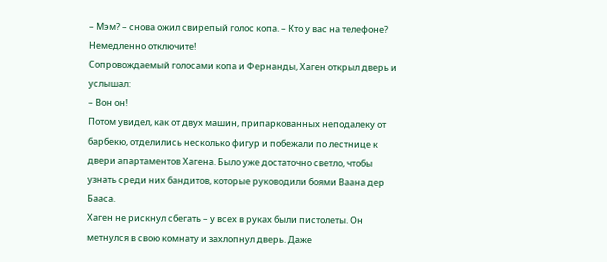– Мэм? – снова ожил свирепый голос копа. – Кто у вас на телефоне? Немедленно отключите!
Сопровождаемый голосами копа и Фернанды, Хаген открыл дверь и услышал:
– Вон он!
Потом увидел, как от двух машин, припаркованных неподалеку от барбекю, отделились несколько фигур и побежали по лестнице к двери апартаментов Хагена. Было уже достаточно светло, чтобы узнать среди них бандитов, которые руководили боями Ваана дер Бааса.
Хаген не рискнул сбегать – у всех в руках были пистолеты. Он метнулся в свою комнату и захлопнул дверь. Даже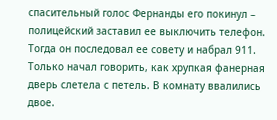спасительный голос Фернанды его покинул – полицейский заставил ее выключить телефон.
Тогда он последовал ее совету и набрал 911. Только начал говорить, как хрупкая фанерная дверь слетела с петель. В комнату ввалились двое.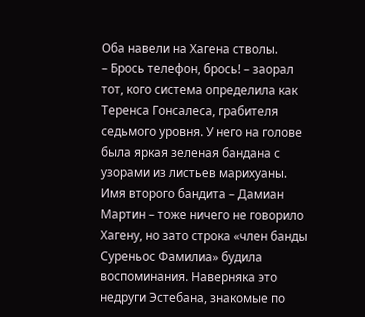Оба навели на Хагена стволы.
– Брось телефон, брось! – заорал тот, кого система определила как Теренса Гонсалеса, грабителя седьмого уровня. У него на голове была яркая зеленая бандана с узорами из листьев марихуаны.
Имя второго бандита – Дамиан Мартин – тоже ничего не говорило Хагену, но зато строка «член банды Суреньос Фамилиа» будила воспоминания. Наверняка это недруги Эстебана, знакомые по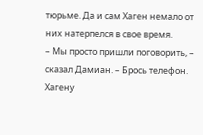тюрьме. Да и сам Хаген немало от них натерпелся в свое время.
– Мы просто пришли поговорить, – сказал Дамиан. – Брось телефон.
Хагену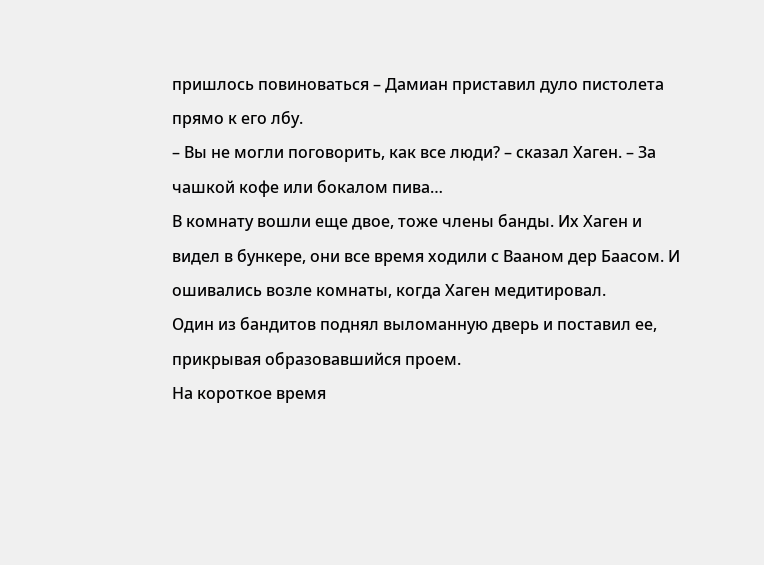пришлось повиноваться – Дамиан приставил дуло пистолета прямо к его лбу.
– Вы не могли поговорить, как все люди? – сказал Хаген. – За чашкой кофе или бокалом пива…
В комнату вошли еще двое, тоже члены банды. Их Хаген и видел в бункере, они все время ходили с Вааном дер Баасом. И ошивались возле комнаты, когда Хаген медитировал.
Один из бандитов поднял выломанную дверь и поставил ее, прикрывая образовавшийся проем.
На короткое время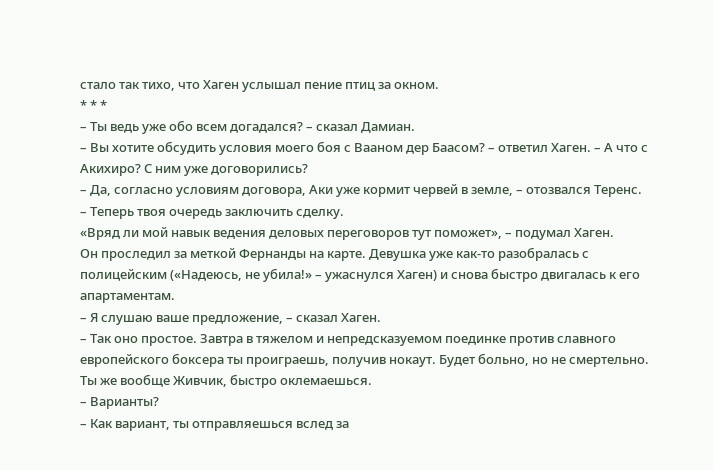стало так тихо, что Хаген услышал пение птиц за окном.
* * *
– Ты ведь уже обо всем догадался? – сказал Дамиан.
– Вы хотите обсудить условия моего боя с Вааном дер Баасом? – ответил Хаген. – А что с Акихиро? С ним уже договорились?
– Да, согласно условиям договора, Аки уже кормит червей в земле, – отозвался Теренс. – Теперь твоя очередь заключить сделку.
«Вряд ли мой навык ведения деловых переговоров тут поможет», – подумал Хаген.
Он проследил за меткой Фернанды на карте. Девушка уже как-то разобралась с полицейским («Надеюсь, не убила!» – ужаснулся Хаген) и снова быстро двигалась к его апартаментам.
– Я слушаю ваше предложение, – сказал Хаген.
– Так оно простое. Завтра в тяжелом и непредсказуемом поединке против славного европейского боксера ты проиграешь, получив нокаут. Будет больно, но не смертельно. Ты же вообще Живчик, быстро оклемаешься.
– Варианты?
– Как вариант, ты отправляешься вслед за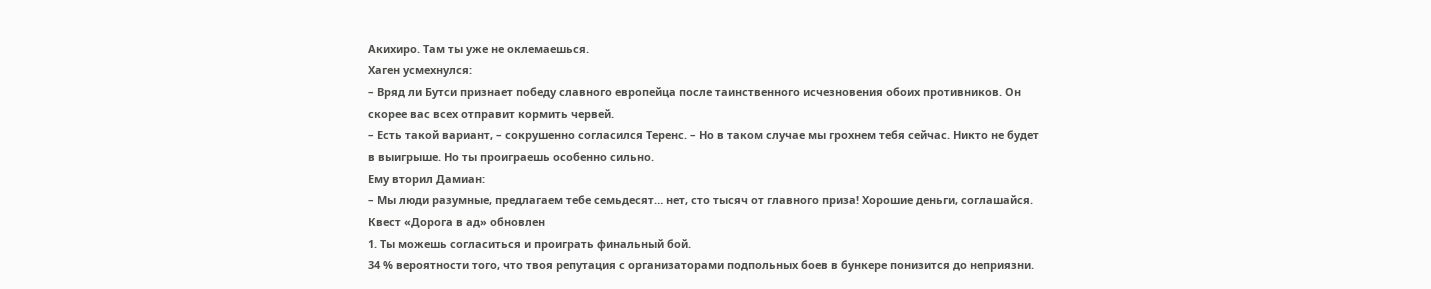Акихиро. Там ты уже не оклемаешься.
Хаген усмехнулся:
– Вряд ли Бутси признает победу славного европейца после таинственного исчезновения обоих противников. Он скорее вас всех отправит кормить червей.
– Есть такой вариант, – сокрушенно согласился Теренс. – Но в таком случае мы грохнем тебя сейчас. Никто не будет в выигрыше. Но ты проиграешь особенно сильно.
Ему вторил Дамиан:
– Мы люди разумные, предлагаем тебе семьдесят… нет, сто тысяч от главного приза! Хорошие деньги, соглашайся.
Квест «Дорога в ад» обновлен
1. Ты можешь согласиться и проиграть финальный бой.
34 % вероятности того, что твоя репутация с организаторами подпольных боев в бункере понизится до неприязни.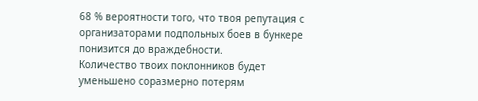68 % вероятности того, что твоя репутация с организаторами подпольных боев в бункере понизится до враждебности.
Количество твоих поклонников будет уменьшено соразмерно потерям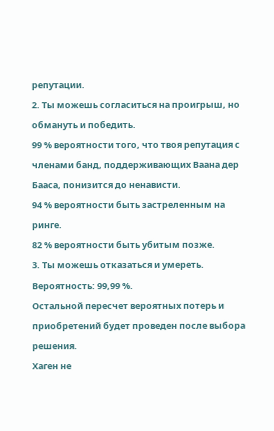репутации.
2. Ты можешь согласиться на проигрыш, но обмануть и победить.
99 % вероятности того, что твоя репутация с членами банд, поддерживающих Ваана дер Бааса, понизится до ненависти.
94 % вероятности быть застреленным на ринге.
82 % вероятности быть убитым позже.
3. Ты можешь отказаться и умереть.
Вероятность: 99,99 %.
Остальной пересчет вероятных потерь и приобретений будет проведен после выбора решения.
Хаген не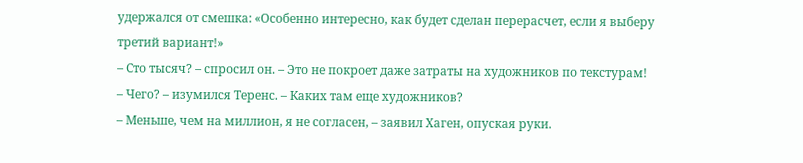удержался от смешка: «Особенно интересно, как будет сделан перерасчет, если я выберу третий вариант!»
– Сто тысяч? – спросил он. – Это не покроет даже затраты на художников по текстурам!
– Чего? – изумился Теренс. – Каких там еще художников?
– Меньше, чем на миллион, я не согласен, – заявил Хаген, опуская руки.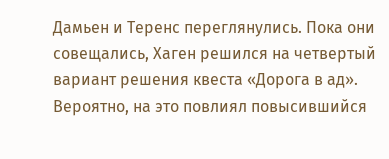Дамьен и Теренс переглянулись. Пока они совещались, Хаген решился на четвертый вариант решения квеста «Дорога в ад». Вероятно, на это повлиял повысившийся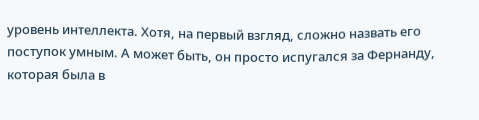уровень интеллекта. Хотя, на первый взгляд, сложно назвать его поступок умным. А может быть, он просто испугался за Фернанду, которая была в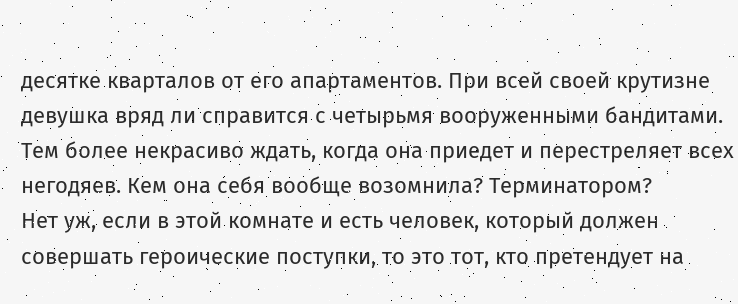десятке кварталов от его апартаментов. При всей своей крутизне девушка вряд ли справится с четырьмя вооруженными бандитами. Тем более некрасиво ждать, когда она приедет и перестреляет всех негодяев. Кем она себя вообще возомнила? Терминатором?
Нет уж, если в этой комнате и есть человек, который должен совершать героические поступки, то это тот, кто претендует на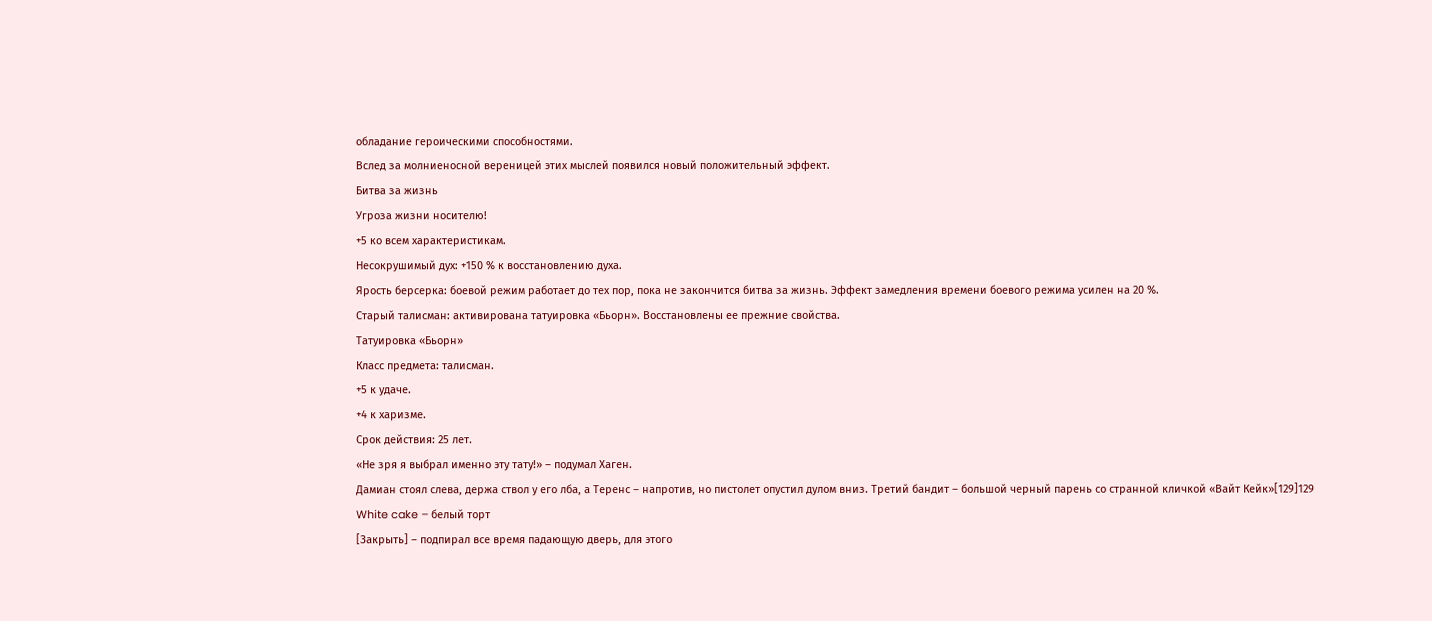обладание героическими способностями.
Вслед за молниеносной вереницей этих мыслей появился новый положительный эффект.
Битва за жизнь
Угроза жизни носителю!
+5 ко всем характеристикам.
Несокрушимый дух: +150 % к восстановлению духа.
Ярость берсерка: боевой режим работает до тех пор, пока не закончится битва за жизнь. Эффект замедления времени боевого режима усилен на 20 %.
Старый талисман: активирована татуировка «Бьорн». Восстановлены ее прежние свойства.
Татуировка «Бьорн»
Класс предмета: талисман.
+5 к удаче.
+4 к харизме.
Срок действия: 25 лет.
«Не зря я выбрал именно эту тату!» – подумал Хаген.
Дамиан стоял слева, держа ствол у его лба, а Теренс – напротив, но пистолет опустил дулом вниз. Третий бандит – большой черный парень со странной кличкой «Вайт Кейк»[129]129
White cake – белый торт
[Закрыть] – подпирал все время падающую дверь, для этого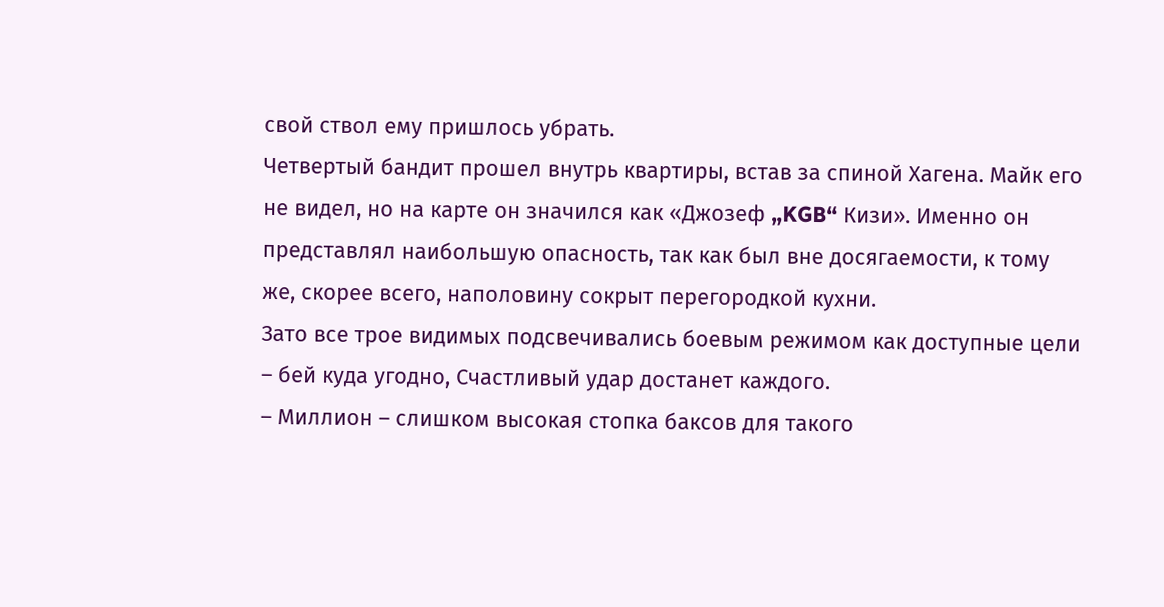свой ствол ему пришлось убрать.
Четвертый бандит прошел внутрь квартиры, встав за спиной Хагена. Майк его не видел, но на карте он значился как «Джозеф „KGB“ Кизи». Именно он представлял наибольшую опасность, так как был вне досягаемости, к тому же, скорее всего, наполовину сокрыт перегородкой кухни.
Зато все трое видимых подсвечивались боевым режимом как доступные цели – бей куда угодно, Счастливый удар достанет каждого.
– Миллион – слишком высокая стопка баксов для такого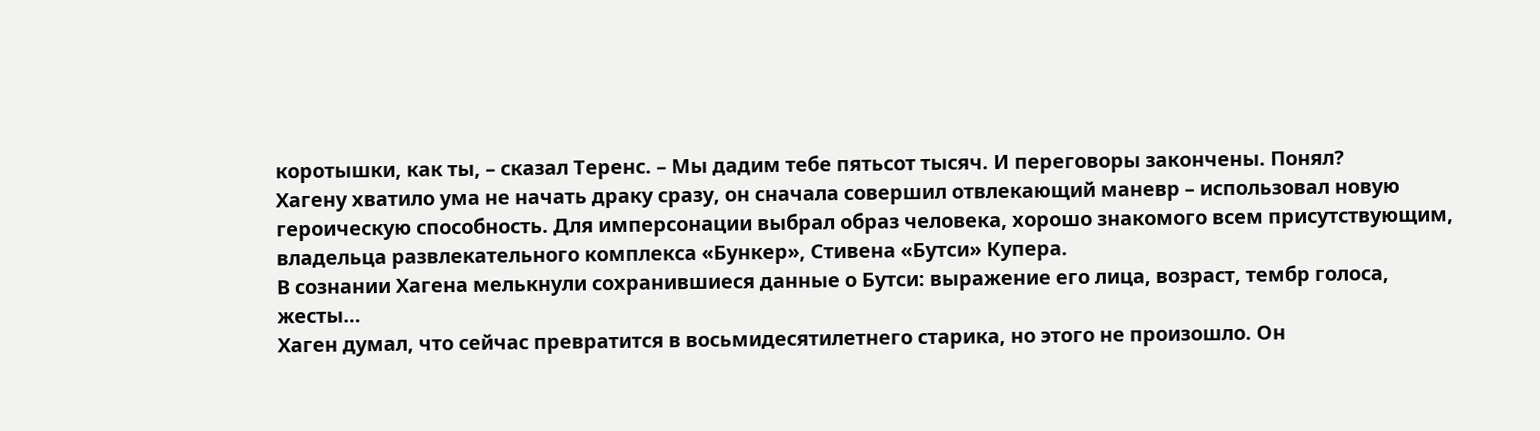коротышки, как ты, – сказал Теренс. – Мы дадим тебе пятьсот тысяч. И переговоры закончены. Понял?
Хагену хватило ума не начать драку сразу, он сначала совершил отвлекающий маневр – использовал новую героическую способность. Для имперсонации выбрал образ человека, хорошо знакомого всем присутствующим, владельца развлекательного комплекса «Бункер», Стивена «Бутси» Купера.
В сознании Хагена мелькнули сохранившиеся данные о Бутси: выражение его лица, возраст, тембр голоса, жесты…
Хаген думал, что сейчас превратится в восьмидесятилетнего старика, но этого не произошло. Он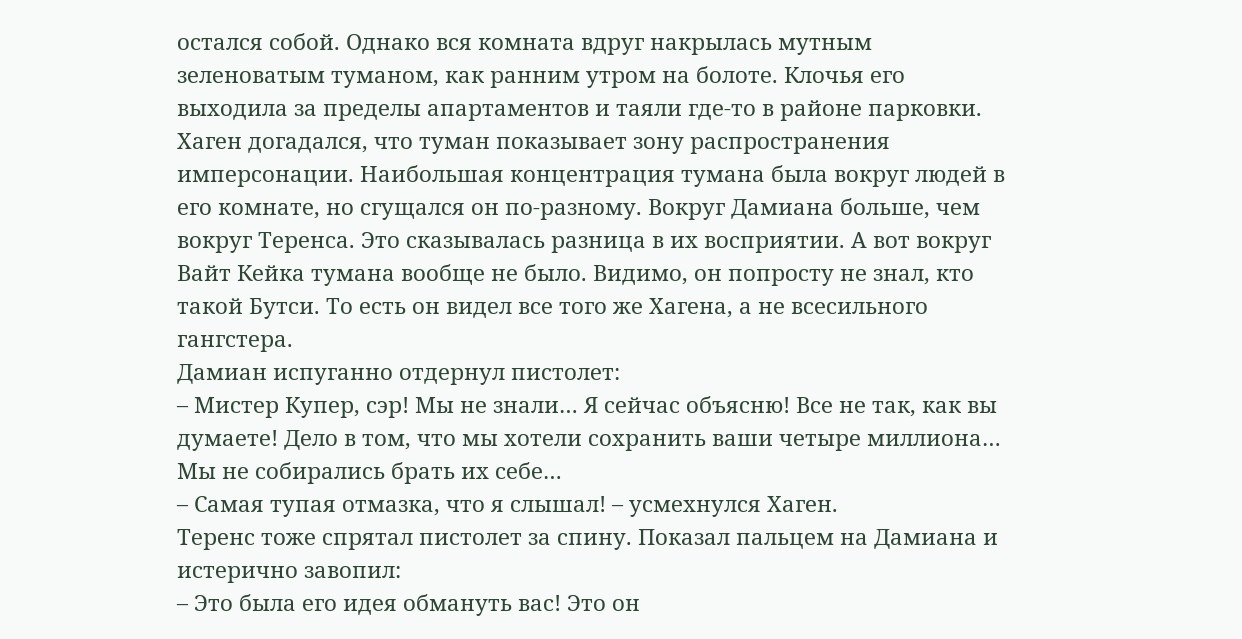остался собой. Однако вся комната вдруг накрылась мутным зеленоватым туманом, как ранним утром на болоте. Клочья его выходила за пределы апартаментов и таяли где-то в районе парковки. Хаген догадался, что туман показывает зону распространения имперсонации. Наибольшая концентрация тумана была вокруг людей в его комнате, но сгущался он по-разному. Вокруг Дамиана больше, чем вокруг Теренса. Это сказывалась разница в их восприятии. А вот вокруг Вайт Кейка тумана вообще не было. Видимо, он попросту не знал, кто такой Бутси. То есть он видел все того же Хагена, а не всесильного гангстера.
Дамиан испуганно отдернул пистолет:
– Мистер Купер, сэр! Мы не знали… Я сейчас объясню! Все не так, как вы думаете! Дело в том, что мы хотели сохранить ваши четыре миллиона… Мы не собирались брать их себе…
– Самая тупая отмазка, что я слышал! – усмехнулся Хаген.
Теренс тоже спрятал пистолет за спину. Показал пальцем на Дамиана и истерично завопил:
– Это была его идея обмануть вас! Это он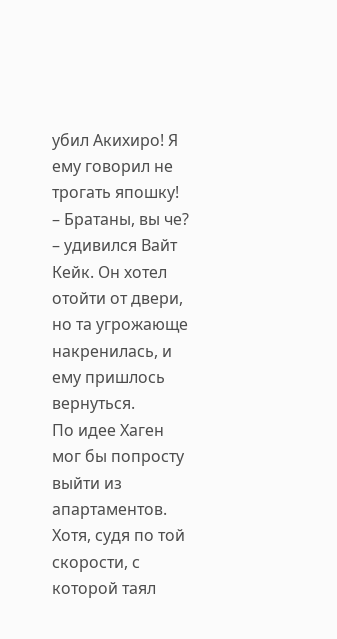убил Акихиро! Я ему говорил не трогать япошку!
– Братаны, вы че? – удивился Вайт Кейк. Он хотел отойти от двери, но та угрожающе накренилась, и ему пришлось вернуться.
По идее Хаген мог бы попросту выйти из апартаментов. Хотя, судя по той скорости, с которой таял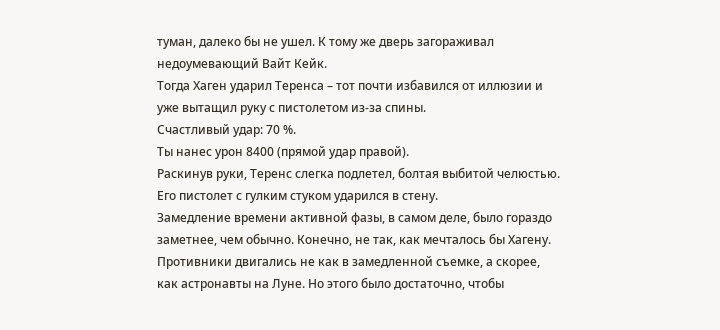туман, далеко бы не ушел. К тому же дверь загораживал недоумевающий Вайт Кейк.
Тогда Хаген ударил Теренса – тот почти избавился от иллюзии и уже вытащил руку с пистолетом из-за спины.
Счастливый удар: 70 %.
Ты нанес урон 8400 (прямой удар правой).
Раскинув руки, Теренс слегка подлетел, болтая выбитой челюстью. Его пистолет с гулким стуком ударился в стену.
Замедление времени активной фазы, в самом деле, было гораздо заметнее, чем обычно. Конечно, не так, как мечталось бы Хагену. Противники двигались не как в замедленной съемке, а скорее, как астронавты на Луне. Но этого было достаточно, чтобы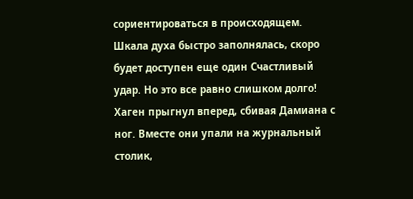сориентироваться в происходящем.
Шкала духа быстро заполнялась, скоро будет доступен еще один Счастливый удар. Но это все равно слишком долго! Хаген прыгнул вперед, сбивая Дамиана с ног. Вместе они упали на журнальный столик,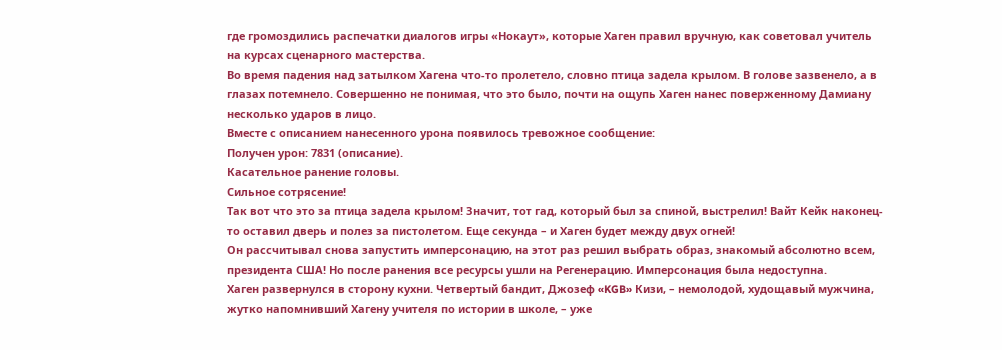где громоздились распечатки диалогов игры «Нокаут», которые Хаген правил вручную, как советовал учитель на курсах сценарного мастерства.
Во время падения над затылком Хагена что-то пролетело, словно птица задела крылом. В голове зазвенело, а в глазах потемнело. Совершенно не понимая, что это было, почти на ощупь Хаген нанес поверженному Дамиану несколько ударов в лицо.
Вместе с описанием нанесенного урона появилось тревожное сообщение:
Получен урон: 7831 (описание).
Касательное ранение головы.
Сильное сотрясение!
Так вот что это за птица задела крылом! Значит, тот гад, который был за спиной, выстрелил! Вайт Кейк наконец-то оставил дверь и полез за пистолетом. Еще секунда – и Хаген будет между двух огней!
Он рассчитывал снова запустить имперсонацию, на этот раз решил выбрать образ, знакомый абсолютно всем, президента США! Но после ранения все ресурсы ушли на Регенерацию. Имперсонация была недоступна.
Хаген развернулся в сторону кухни. Четвертый бандит, Джозеф «KGB» Кизи, – немолодой, худощавый мужчина, жутко напомнивший Хагену учителя по истории в школе, – уже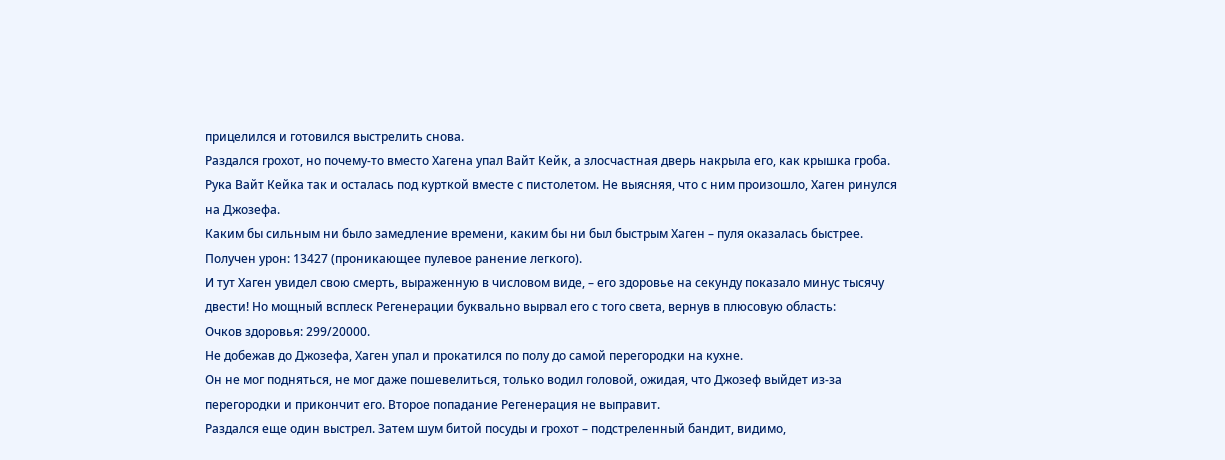прицелился и готовился выстрелить снова.
Раздался грохот, но почему-то вместо Хагена упал Вайт Кейк, а злосчастная дверь накрыла его, как крышка гроба. Рука Вайт Кейка так и осталась под курткой вместе с пистолетом. Не выясняя, что с ним произошло, Хаген ринулся на Джозефа.
Каким бы сильным ни было замедление времени, каким бы ни был быстрым Хаген – пуля оказалась быстрее.
Получен урон: 13427 (проникающее пулевое ранение легкого).
И тут Хаген увидел свою смерть, выраженную в числовом виде, – его здоровье на секунду показало минус тысячу двести! Но мощный всплеск Регенерации буквально вырвал его с того света, вернув в плюсовую область:
Очков здоровья: 299/20000.
Не добежав до Джозефа, Хаген упал и прокатился по полу до самой перегородки на кухне.
Он не мог подняться, не мог даже пошевелиться, только водил головой, ожидая, что Джозеф выйдет из-за перегородки и прикончит его. Второе попадание Регенерация не выправит.
Раздался еще один выстрел. Затем шум битой посуды и грохот – подстреленный бандит, видимо,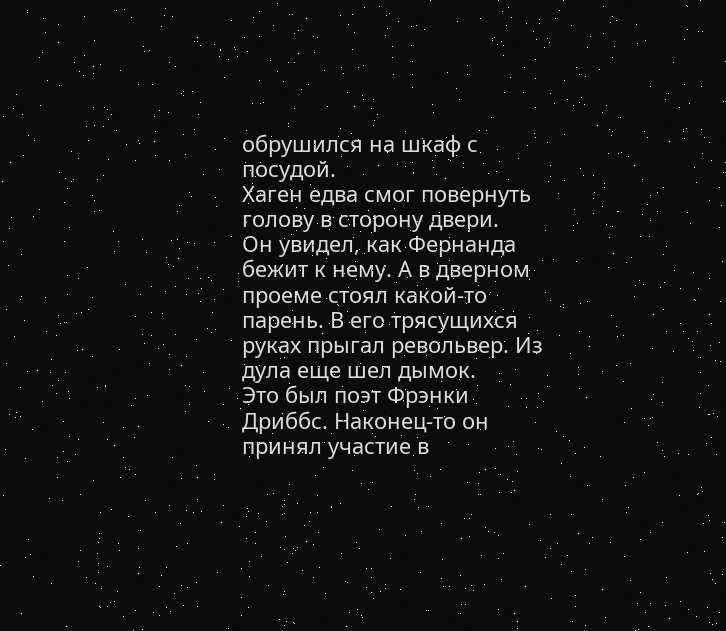обрушился на шкаф с посудой.
Хаген едва смог повернуть голову в сторону двери.
Он увидел, как Фернанда бежит к нему. А в дверном проеме стоял какой-то парень. В его трясущихся руках прыгал револьвер. Из дула еще шел дымок.
Это был поэт Фрэнки Дриббс. Наконец-то он принял участие в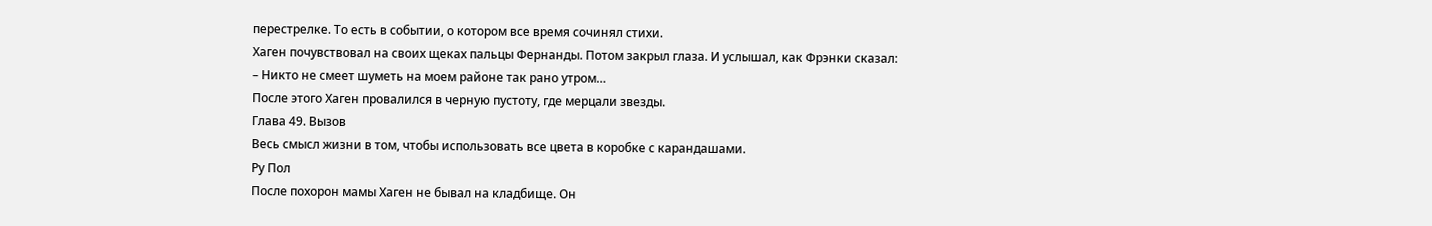перестрелке. То есть в событии, о котором все время сочинял стихи.
Хаген почувствовал на своих щеках пальцы Фернанды. Потом закрыл глаза. И услышал, как Фрэнки сказал:
– Никто не смеет шуметь на моем районе так рано утром…
После этого Хаген провалился в черную пустоту, где мерцали звезды.
Глава 49. Вызов
Весь смысл жизни в том, чтобы использовать все цвета в коробке с карандашами.
Ру Пол
После похорон мамы Хаген не бывал на кладбище. Он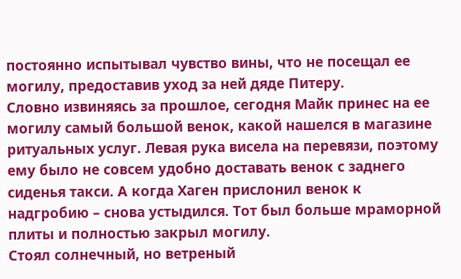постоянно испытывал чувство вины, что не посещал ее могилу, предоставив уход за ней дяде Питеру.
Словно извиняясь за прошлое, сегодня Майк принес на ее могилу самый большой венок, какой нашелся в магазине ритуальных услуг. Левая рука висела на перевязи, поэтому ему было не совсем удобно доставать венок с заднего сиденья такси. А когда Хаген прислонил венок к надгробию – снова устыдился. Тот был больше мраморной плиты и полностью закрыл могилу.
Стоял солнечный, но ветреный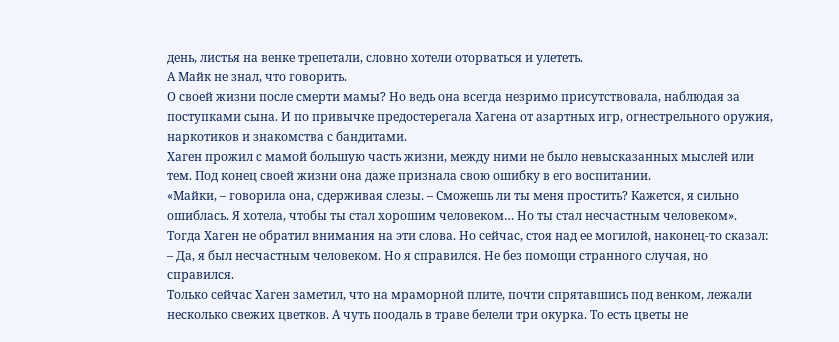день, листья на венке трепетали, словно хотели оторваться и улететь.
А Майк не знал, что говорить.
О своей жизни после смерти мамы? Но ведь она всегда незримо присутствовала, наблюдая за поступками сына. И по привычке предостерегала Хагена от азартных игр, огнестрельного оружия, наркотиков и знакомства с бандитами.
Хаген прожил с мамой большую часть жизни, между ними не было невысказанных мыслей или тем. Под конец своей жизни она даже признала свою ошибку в его воспитании.
«Майки, – говорила она, сдерживая слезы. – Сможешь ли ты меня простить? Кажется, я сильно ошиблась. Я хотела, чтобы ты стал хорошим человеком… Но ты стал несчастным человеком».
Тогда Хаген не обратил внимания на эти слова. Но сейчас, стоя над ее могилой, наконец-то сказал:
– Да, я был несчастным человеком. Но я справился. Не без помощи странного случая, но справился.
Только сейчас Хаген заметил, что на мраморной плите, почти спрятавшись под венком, лежали несколько свежих цветков. А чуть поодаль в траве белели три окурка. То есть цветы не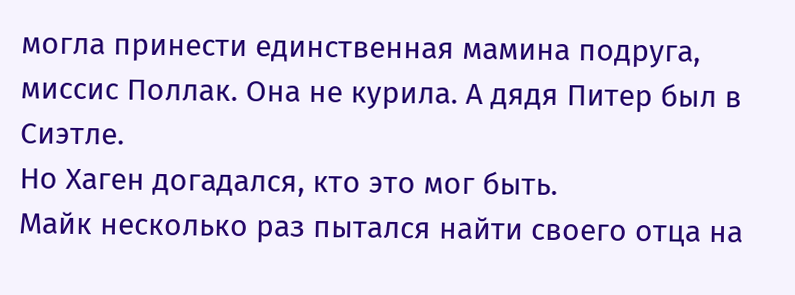могла принести единственная мамина подруга, миссис Поллак. Она не курила. А дядя Питер был в Сиэтле.
Но Хаген догадался, кто это мог быть.
Майк несколько раз пытался найти своего отца на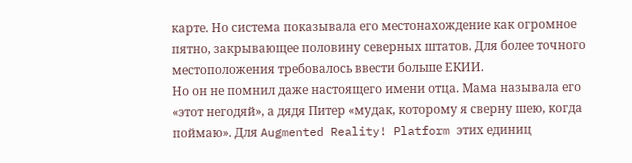карте. Но система показывала его местонахождение как огромное пятно, закрывающее половину северных штатов. Для более точного местоположения требовалось ввести больше ЕКИИ.
Но он не помнил даже настоящего имени отца. Мама называла его «этот негодяй», а дядя Питер «мудак, которому я сверну шею, когда поймаю». Для Augmented Reality! Platform этих единиц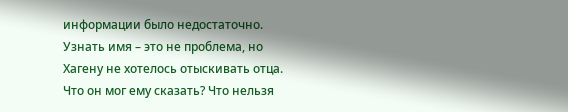информации было недостаточно.
Узнать имя – это не проблема, но Хагену не хотелось отыскивать отца. Что он мог ему сказать? Что нельзя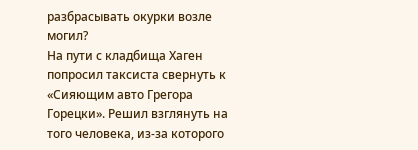разбрасывать окурки возле могил?
На пути с кладбища Хаген попросил таксиста свернуть к «Сияющим авто Грегора Горецки». Решил взглянуть на того человека, из-за которого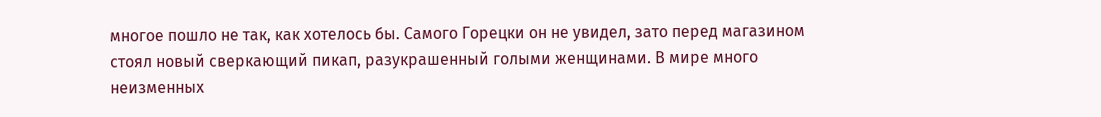многое пошло не так, как хотелось бы. Самого Горецки он не увидел, зато перед магазином стоял новый сверкающий пикап, разукрашенный голыми женщинами. В мире много неизменных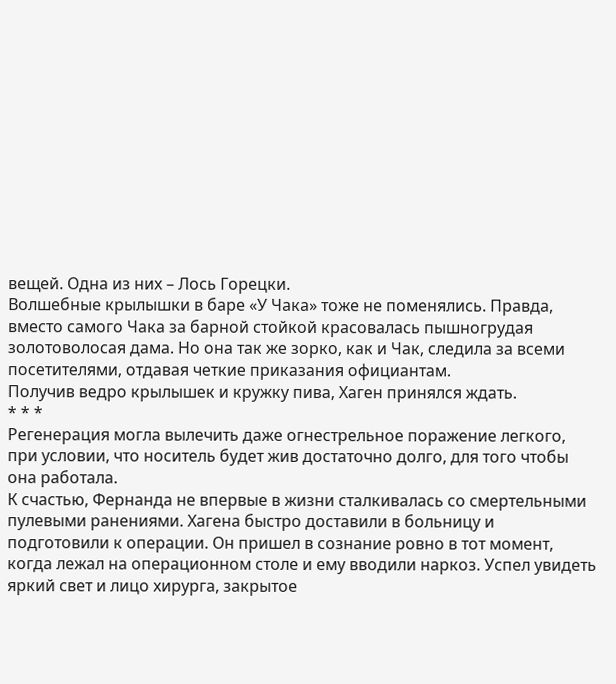вещей. Одна из них – Лось Горецки.
Волшебные крылышки в баре «У Чака» тоже не поменялись. Правда, вместо самого Чака за барной стойкой красовалась пышногрудая золотоволосая дама. Но она так же зорко, как и Чак, следила за всеми посетителями, отдавая четкие приказания официантам.
Получив ведро крылышек и кружку пива, Хаген принялся ждать.
* * *
Регенерация могла вылечить даже огнестрельное поражение легкого, при условии, что носитель будет жив достаточно долго, для того чтобы она работала.
К счастью, Фернанда не впервые в жизни сталкивалась со смертельными пулевыми ранениями. Хагена быстро доставили в больницу и подготовили к операции. Он пришел в сознание ровно в тот момент, когда лежал на операционном столе и ему вводили наркоз. Успел увидеть яркий свет и лицо хирурга, закрытое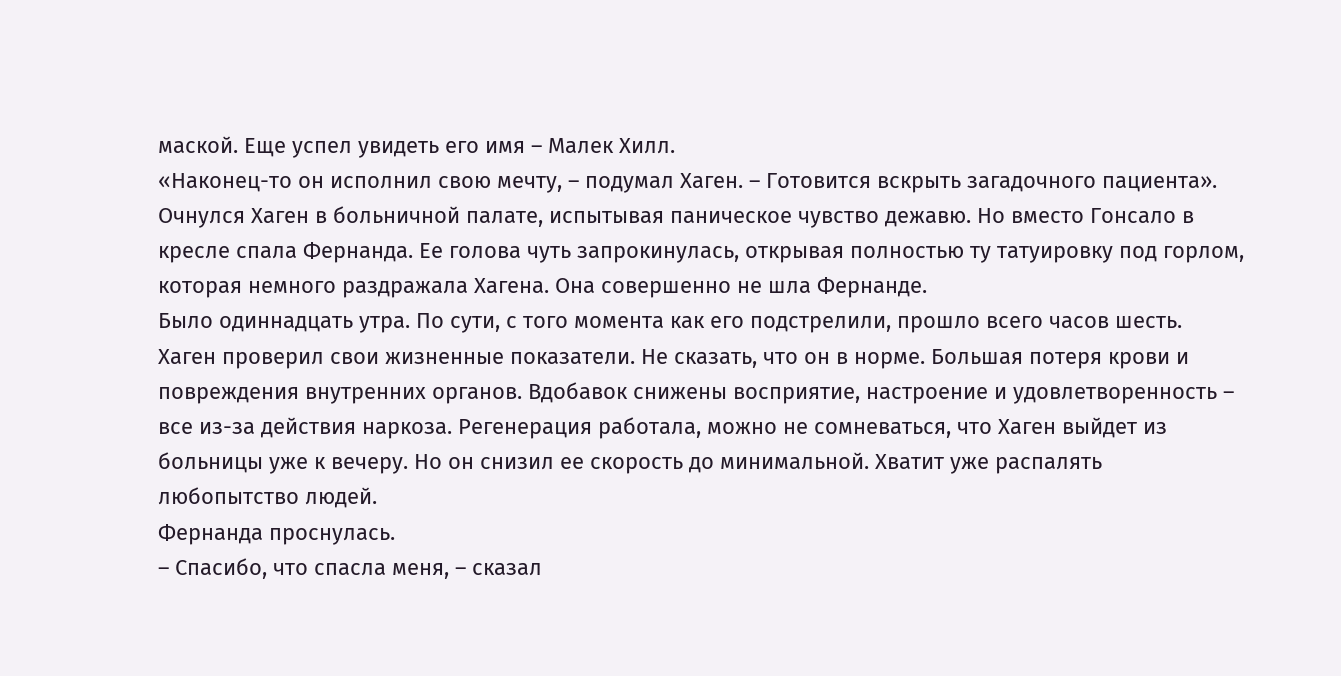маской. Еще успел увидеть его имя – Малек Хилл.
«Наконец-то он исполнил свою мечту, – подумал Хаген. – Готовится вскрыть загадочного пациента».
Очнулся Хаген в больничной палате, испытывая паническое чувство дежавю. Но вместо Гонсало в кресле спала Фернанда. Ее голова чуть запрокинулась, открывая полностью ту татуировку под горлом, которая немного раздражала Хагена. Она совершенно не шла Фернанде.
Было одиннадцать утра. По сути, с того момента как его подстрелили, прошло всего часов шесть.
Хаген проверил свои жизненные показатели. Не сказать, что он в норме. Большая потеря крови и повреждения внутренних органов. Вдобавок снижены восприятие, настроение и удовлетворенность – все из-за действия наркоза. Регенерация работала, можно не сомневаться, что Хаген выйдет из больницы уже к вечеру. Но он снизил ее скорость до минимальной. Хватит уже распалять любопытство людей.
Фернанда проснулась.
– Спасибо, что спасла меня, – сказал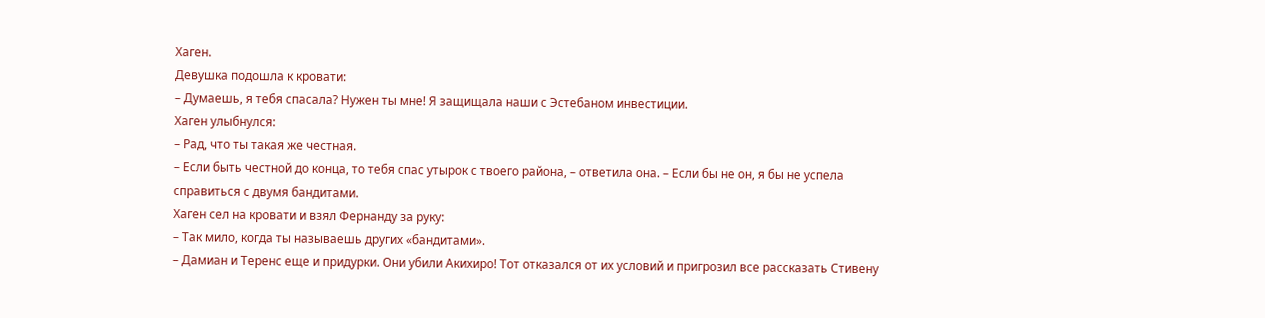Хаген.
Девушка подошла к кровати:
– Думаешь, я тебя спасала? Нужен ты мне! Я защищала наши с Эстебаном инвестиции.
Хаген улыбнулся:
– Рад, что ты такая же честная.
– Если быть честной до конца, то тебя спас утырок с твоего района, – ответила она. – Если бы не он, я бы не успела справиться с двумя бандитами.
Хаген сел на кровати и взял Фернанду за руку:
– Так мило, когда ты называешь других «бандитами».
– Дамиан и Теренс еще и придурки. Они убили Акихиро! Тот отказался от их условий и пригрозил все рассказать Стивену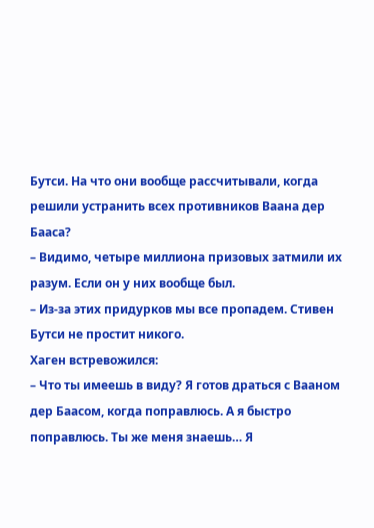Бутси. На что они вообще рассчитывали, когда решили устранить всех противников Ваана дер Бааса?
– Видимо, четыре миллиона призовых затмили их разум. Если он у них вообще был.
– Из-за этих придурков мы все пропадем. Стивен Бутси не простит никого.
Хаген встревожился:
– Что ты имеешь в виду? Я готов драться с Вааном дер Баасом, когда поправлюсь. А я быстро поправлюсь. Ты же меня знаешь… Я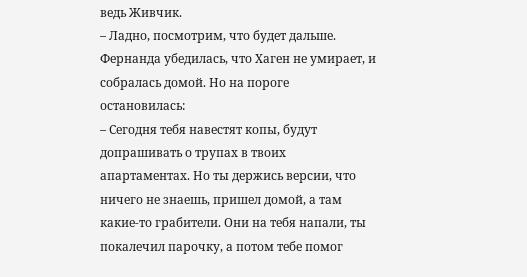ведь Живчик.
– Ладно, посмотрим, что будет дальше.
Фернанда убедилась, что Хаген не умирает, и собралась домой. Но на пороге остановилась:
– Сегодня тебя навестят копы, будут допрашивать о трупах в твоих апартаментах. Но ты держись версии, что ничего не знаешь, пришел домой, а там какие-то грабители. Они на тебя напали, ты покалечил парочку, а потом тебе помог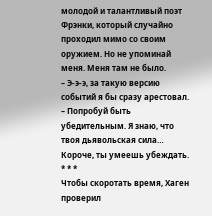молодой и талантливый поэт Фрэнки, который случайно проходил мимо со своим оружием. Но не упоминай меня. Меня там не было.
– Э-э-э, за такую версию событий я бы сразу арестовал.
– Попробуй быть убедительным. Я знаю, что твоя дьявольская сила… Короче, ты умеешь убеждать.
* * *
Чтобы скоротать время, Хаген проверил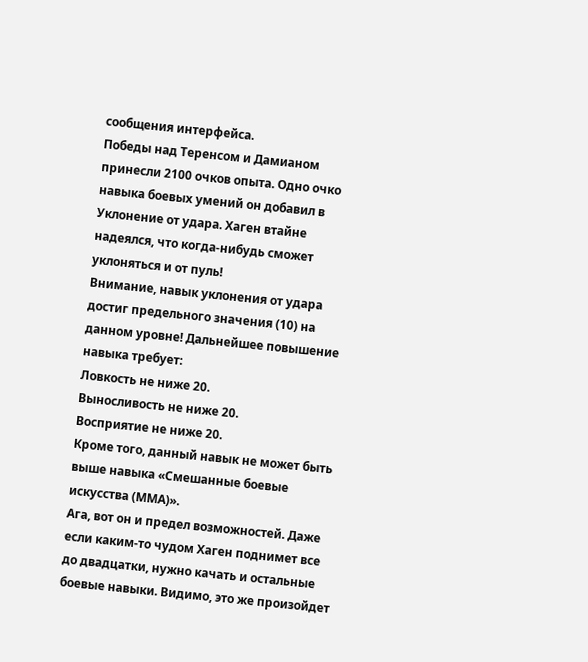сообщения интерфейса.
Победы над Теренсом и Дамианом принесли 2100 очков опыта. Одно очко навыка боевых умений он добавил в Уклонение от удара. Хаген втайне надеялся, что когда-нибудь сможет уклоняться и от пуль!
Внимание, навык уклонения от удара достиг предельного значения (10) на данном уровне! Дальнейшее повышение навыка требует:
Ловкость не ниже 20.
Выносливость не ниже 20.
Восприятие не ниже 20.
Кроме того, данный навык не может быть выше навыка «Смешанные боевые искусства (ММА)».
Ага, вот он и предел возможностей. Даже если каким-то чудом Хаген поднимет все до двадцатки, нужно качать и остальные боевые навыки. Видимо, это же произойдет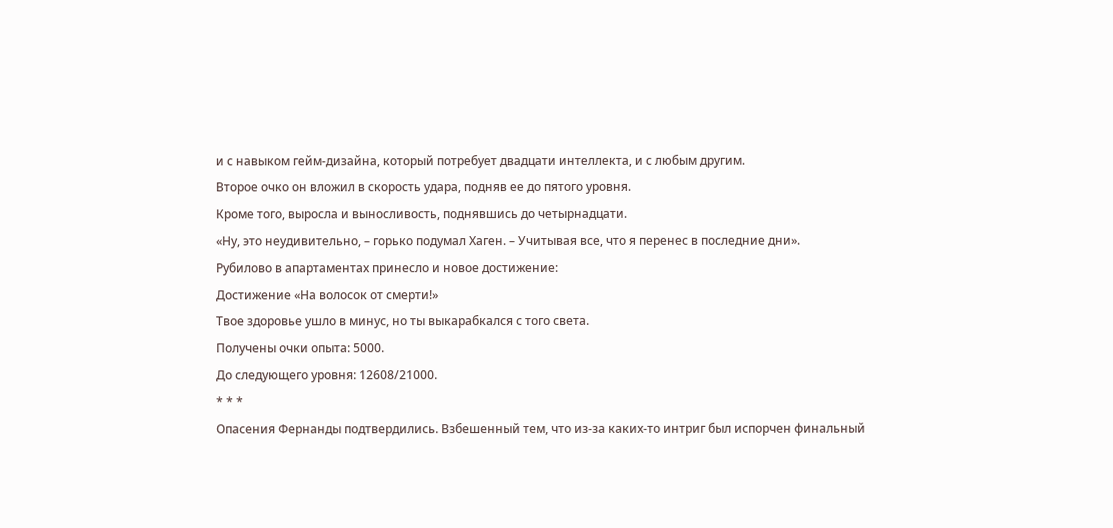и с навыком гейм-дизайна, который потребует двадцати интеллекта, и с любым другим.
Второе очко он вложил в скорость удара, подняв ее до пятого уровня.
Кроме того, выросла и выносливость, поднявшись до четырнадцати.
«Ну, это неудивительно, – горько подумал Хаген. – Учитывая все, что я перенес в последние дни».
Рубилово в апартаментах принесло и новое достижение:
Достижение «На волосок от смерти!»
Твое здоровье ушло в минус, но ты выкарабкался с того света.
Получены очки опыта: 5000.
До следующего уровня: 12608/21000.
* * *
Опасения Фернанды подтвердились. Взбешенный тем, что из-за каких-то интриг был испорчен финальный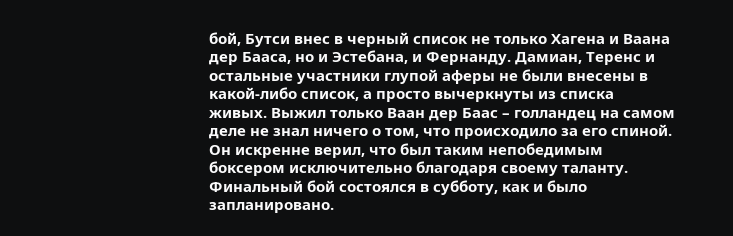бой, Бутси внес в черный список не только Хагена и Ваана дер Бааса, но и Эстебана, и Фернанду. Дамиан, Теренс и остальные участники глупой аферы не были внесены в какой-либо список, а просто вычеркнуты из списка живых. Выжил только Ваан дер Баас – голландец на самом деле не знал ничего о том, что происходило за его спиной. Он искренне верил, что был таким непобедимым боксером исключительно благодаря своему таланту.
Финальный бой состоялся в субботу, как и было запланировано.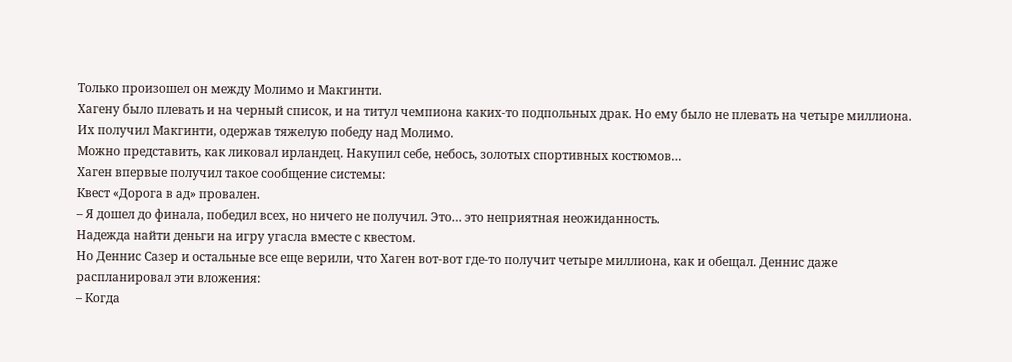Только произошел он между Молимо и Макгинти.
Хагену было плевать и на черный список, и на титул чемпиона каких-то подпольных драк. Но ему было не плевать на четыре миллиона. Их получил Макгинти, одержав тяжелую победу над Молимо.
Можно представить, как ликовал ирландец. Накупил себе, небось, золотых спортивных костюмов…
Хаген впервые получил такое сообщение системы:
Квест «Дорога в ад» провален.
– Я дошел до финала, победил всех, но ничего не получил. Это… это неприятная неожиданность.
Надежда найти деньги на игру угасла вместе с квестом.
Но Деннис Сазер и остальные все еще верили, что Хаген вот-вот где-то получит четыре миллиона, как и обещал. Деннис даже распланировал эти вложения:
– Когда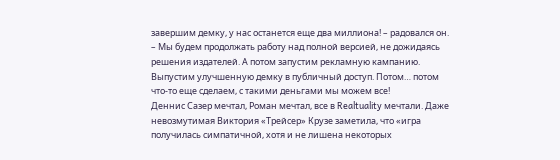завершим демку, у нас останется еще два миллиона! – радовался он. – Мы будем продолжать работу над полной версией, не дожидаясь решения издателей. А потом запустим рекламную кампанию. Выпустим улучшенную демку в публичный доступ. Потом… потом что-то еще сделаем, с такими деньгами мы можем все!
Деннис Сазер мечтал, Роман мечтал, все в Realtuality мечтали. Даже невозмутимая Виктория «Трейсер» Крузе заметила, что «игра получилась симпатичной, хотя и не лишена некоторых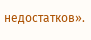недостатков».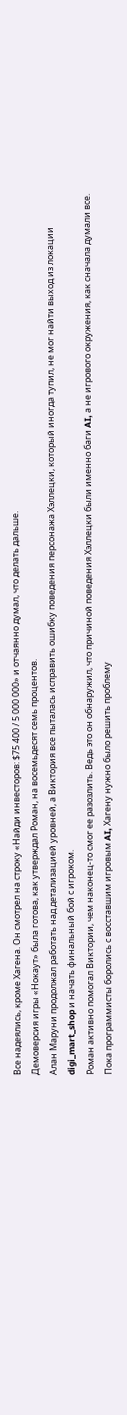Все надеялись, кроме Хагена. Он смотрел на строку «Найди инвесторов: $75 400 / 5 000 000» и отчаянно думал, что делать дальше.
Демоверсия игры «Нокаут» была готова, как утверждал Роман, на восемьдесят семь процентов.
Алан Маруни продолжал работать над детализацией уровней, а Виктория все пыталась исправить ошибку поведения персонажа Хэллецки, который иногда тупил, не мог найти выход из локации digi_mart_shop и начать финальный бой с игроком.
Роман активно помогал Виктории, чем наконец-то смог ее разозлить. Ведь это он обнаружил, что причиной поведения Хэллецки были именно баги AI, а не игрового окружения, как сначала думали все.
Пока программисты боролись с восставшим игровым AI, Хагену нужно было решить проблему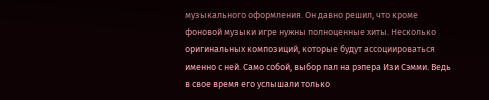музыкального оформления. Он давно решил, что кроме фоновой музыки игре нужны полноценные хиты. Несколько оригинальных композиций, которые будут ассоциироваться именно с ней. Само собой, выбор пал на рэпера Изи Сэмми. Ведь в свое время его услышали только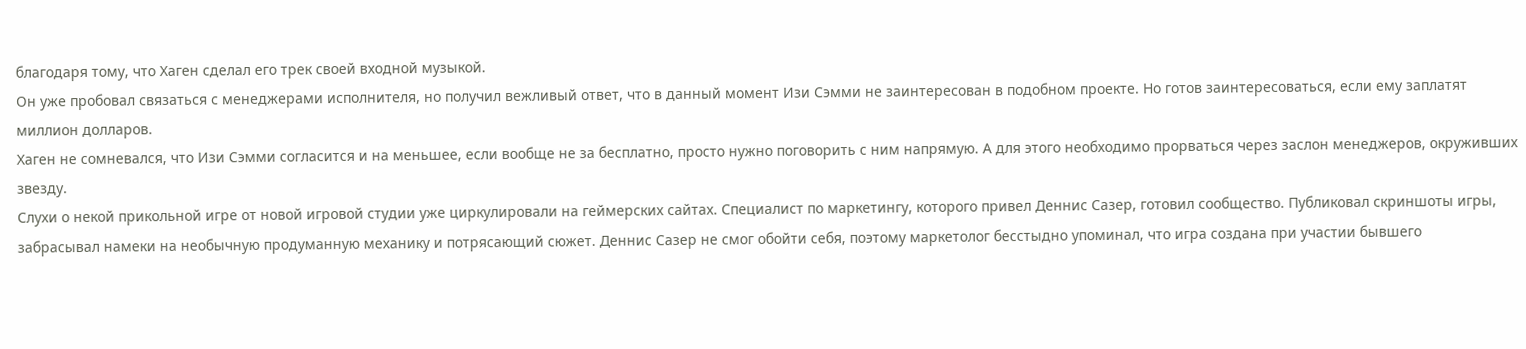благодаря тому, что Хаген сделал его трек своей входной музыкой.
Он уже пробовал связаться с менеджерами исполнителя, но получил вежливый ответ, что в данный момент Изи Сэмми не заинтересован в подобном проекте. Но готов заинтересоваться, если ему заплатят миллион долларов.
Хаген не сомневался, что Изи Сэмми согласится и на меньшее, если вообще не за бесплатно, просто нужно поговорить с ним напрямую. А для этого необходимо прорваться через заслон менеджеров, окруживших звезду.
Слухи о некой прикольной игре от новой игровой студии уже циркулировали на геймерских сайтах. Специалист по маркетингу, которого привел Деннис Сазер, готовил сообщество. Публиковал скриншоты игры, забрасывал намеки на необычную продуманную механику и потрясающий сюжет. Деннис Сазер не смог обойти себя, поэтому маркетолог бесстыдно упоминал, что игра создана при участии бывшего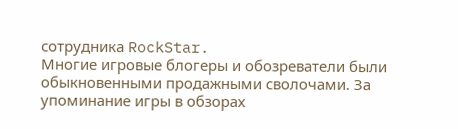сотрудника RockStar.
Многие игровые блогеры и обозреватели были обыкновенными продажными сволочами. За упоминание игры в обзорах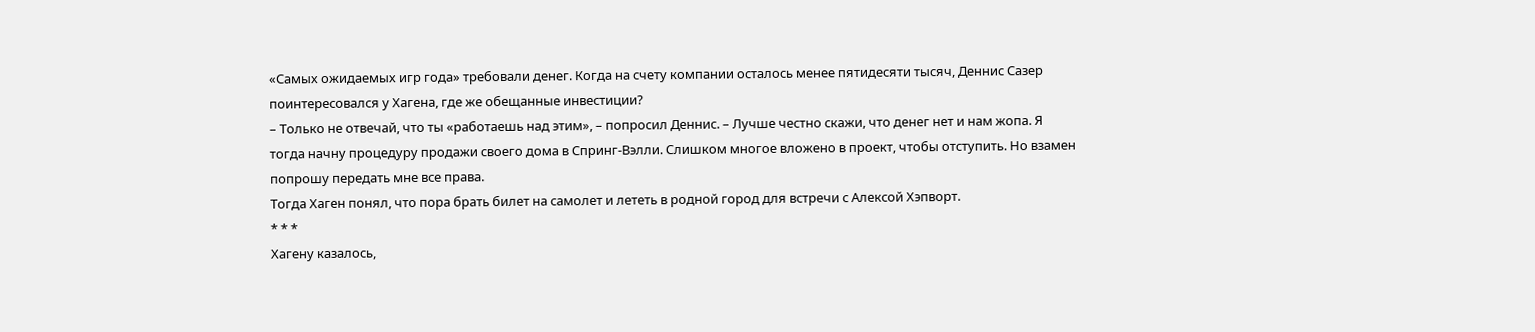«Самых ожидаемых игр года» требовали денег. Когда на счету компании осталось менее пятидесяти тысяч, Деннис Сазер поинтересовался у Хагена, где же обещанные инвестиции?
– Только не отвечай, что ты «работаешь над этим», – попросил Деннис. – Лучше честно скажи, что денег нет и нам жопа. Я тогда начну процедуру продажи своего дома в Спринг-Вэлли. Слишком многое вложено в проект, чтобы отступить. Но взамен попрошу передать мне все права.
Тогда Хаген понял, что пора брать билет на самолет и лететь в родной город для встречи с Алексой Хэпворт.
* * *
Хагену казалось,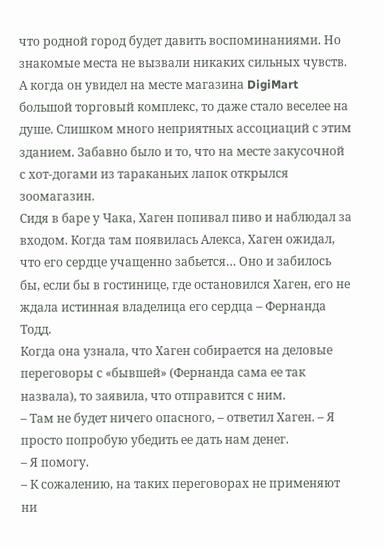что родной город будет давить воспоминаниями. Но знакомые места не вызвали никаких сильных чувств. А когда он увидел на месте магазина DigiMart большой торговый комплекс, то даже стало веселее на душе. Слишком много неприятных ассоциаций с этим зданием. Забавно было и то, что на месте закусочной с хот-догами из тараканьих лапок открылся зоомагазин.
Сидя в баре у Чака, Хаген попивал пиво и наблюдал за входом. Когда там появилась Алекса, Хаген ожидал, что его сердце учащенно забьется… Оно и забилось бы, если бы в гостинице, где остановился Хаген, его не ждала истинная владелица его сердца – Фернанда Тодд.
Когда она узнала, что Хаген собирается на деловые переговоры с «бывшей» (Фернанда сама ее так назвала), то заявила, что отправится с ним.
– Там не будет ничего опасного, – ответил Хаген. – Я просто попробую убедить ее дать нам денег.
– Я помогу.
– К сожалению, на таких переговорах не применяют ни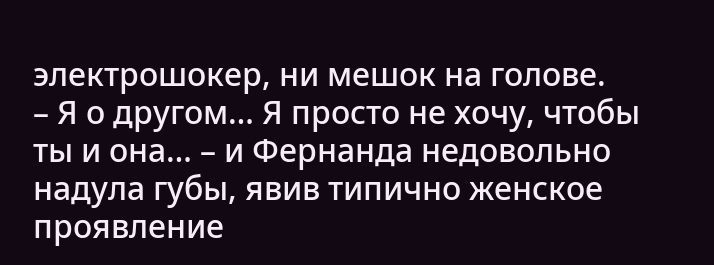электрошокер, ни мешок на голове.
– Я о другом… Я просто не хочу, чтобы ты и она… – и Фернанда недовольно надула губы, явив типично женское проявление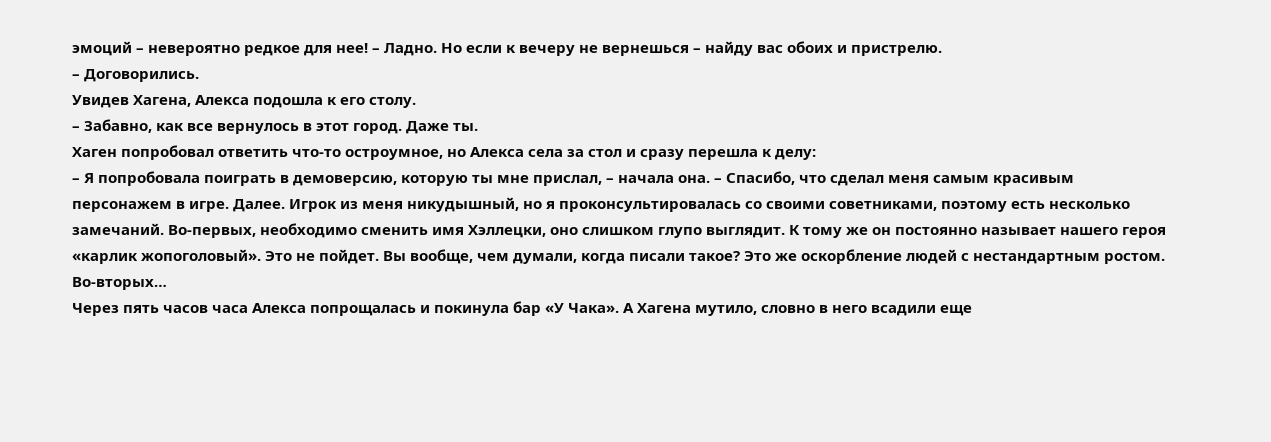эмоций – невероятно редкое для нее! – Ладно. Но если к вечеру не вернешься – найду вас обоих и пристрелю.
– Договорились.
Увидев Хагена, Алекса подошла к его столу.
– Забавно, как все вернулось в этот город. Даже ты.
Хаген попробовал ответить что-то остроумное, но Алекса села за стол и сразу перешла к делу:
– Я попробовала поиграть в демоверсию, которую ты мне прислал, – начала она. – Спасибо, что сделал меня самым красивым персонажем в игре. Далее. Игрок из меня никудышный, но я проконсультировалась со своими советниками, поэтому есть несколько замечаний. Во-первых, необходимо сменить имя Хэллецки, оно слишком глупо выглядит. К тому же он постоянно называет нашего героя «карлик жопоголовый». Это не пойдет. Вы вообще, чем думали, когда писали такое? Это же оскорбление людей с нестандартным ростом. Во-вторых…
Через пять часов часа Алекса попрощалась и покинула бар «У Чака». А Хагена мутило, словно в него всадили еще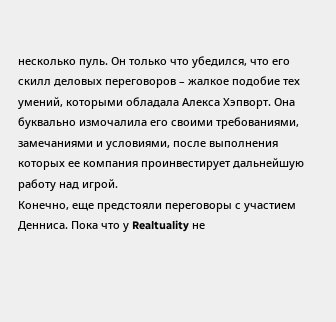несколько пуль. Он только что убедился, что его скилл деловых переговоров – жалкое подобие тех умений, которыми обладала Алекса Хэпворт. Она буквально измочалила его своими требованиями, замечаниями и условиями, после выполнения которых ее компания проинвестирует дальнейшую работу над игрой.
Конечно, еще предстояли переговоры с участием Денниса. Пока что у Realtuality не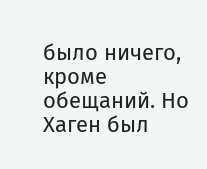было ничего, кроме обещаний. Но Хаген был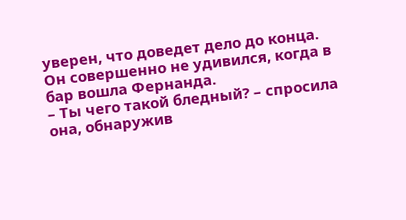уверен, что доведет дело до конца.
Он совершенно не удивился, когда в бар вошла Фернанда.
– Ты чего такой бледный? – спросила она, обнаружив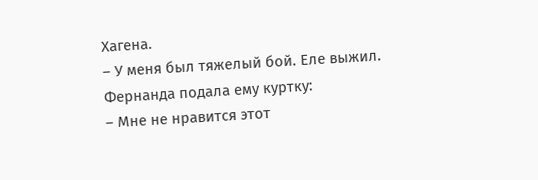Хагена.
– У меня был тяжелый бой. Еле выжил.
Фернанда подала ему куртку:
– Мне не нравится этот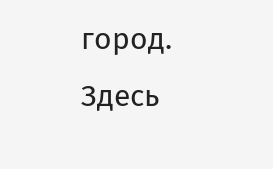город. Здесь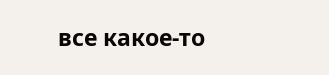все какое-то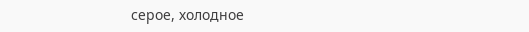серое, холодное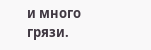и много грязи.